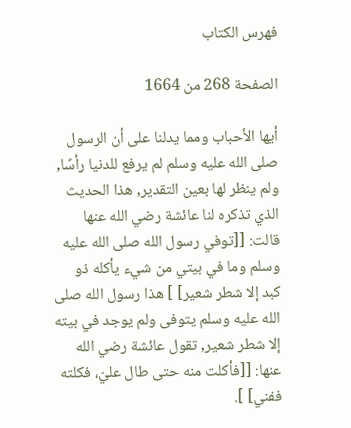فهرس الكتاب

الصفحة 268 من 1664

أيها الأحباب ومما يدلنا على أن الرسول صلى الله عليه وسلم لم يرفع للدنيا رأسًا, ولم ينظر لها بعين التقدير, هذا الحديث الذي تذكره لنا عائشة رضي الله عنها قالت: [[توفي رسول الله صلى الله عليه وسلم وما في بيتي من شيء يأكله ذو كبد إلا شطر شعير] ] هذا رسول الله صلى الله عليه وسلم يتوفى ولم يوجد في بيته إلا شطر شعير, تقول عائشة رضي الله عنها: [[فأكلت منه حتى طال عليّ، فكلته ففني] ].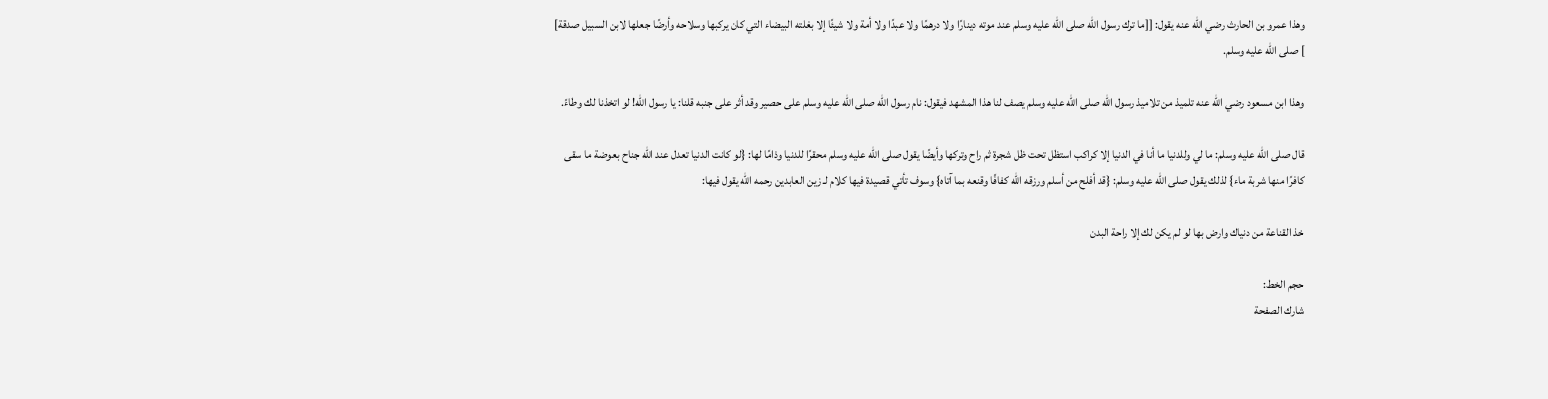وهذا عمرو بن الحارث رضي الله عنه يقول: [[ما ترك رسول الله صلى الله عليه وسلم عند موته دينارًا ولا درهمًا ولا عبدًا ولا أمة ولا شيئًا إلا بغلته البيضاء التي كان يركبها وسلاحه وأرضًا جعلها لابن السبيل صدقة] ] صلى الله عليه وسلم.

وهذا ابن مسعود رضي الله عنه تلميذ من تلاميذ رسول الله صلى الله عليه وسلم يصف لنا هذا المشهد فيقول: نام رسول الله صلى الله عليه وسلم على حصير وقد أثر على جنبه قلنا: يا رسول الله! لو اتخذنا لك وطاءً.

قال صلى الله عليه وسلم: ما لي وللدنيا ما أنا في الدنيا إلا كراكب استظل تحت ظل شجرة ثم راح وتركها وأيضًا يقول صلى الله عليه وسلم محقرًا للدنيا وذامًا لها: {لو كانت الدنيا تعدل عند الله جناح بعوضة ما سقى كافرًا منها شربة ماء} لذلك يقول صلى الله عليه وسلم: {قد أفلح من أسلم ورزقه الله كفافًا وقنعه بما آتاه} وسوف تأتي قصيدة فيها كلام لـ زين العابدين رحمه الله يقول فيها:

خذ القناعة من دنياك وارض بها لو لم يكن لك إلا راحة البدن

حجم الخط:
شارك الصفحة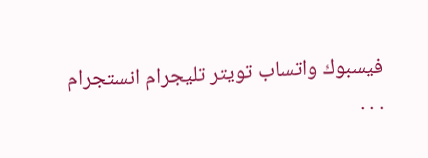فيسبوك واتساب تويتر تليجرام انستجرام
. . .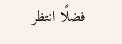فضلًا انتظر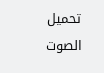تحميل الصوت